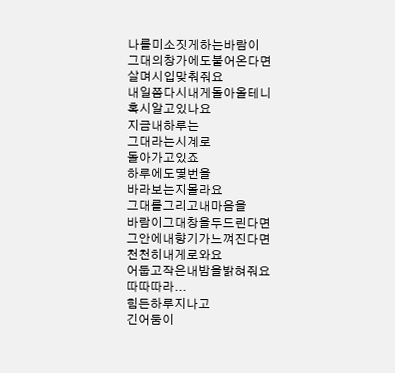나를미소짓게하는바람이
그대의창가에도불어온다면
살며시입맞춰줘요
내일쯤다시내게돌아올테니
혹시알고있나요
지금내하루는
그대라는시계로
돌아가고있죠
하루에도몇번을
바라보는지몰라요
그대를그리고내마음을
바람이그대창을두드린다면
그안에내향기가느껴진다면
천천히내게로와요
어둡고작은내밤을밝혀줘요
따따따라...
힘든하루지나고
긴어둠이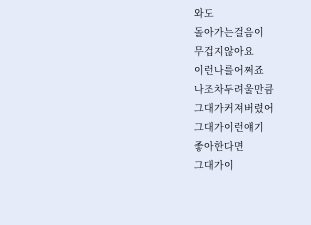와도
돌아가는걸음이
무겁지않아요
이런나를어쩌죠
나조차두려울만큼
그대가커져버렸어
그대가이런얘기
좋아한다면
그대가이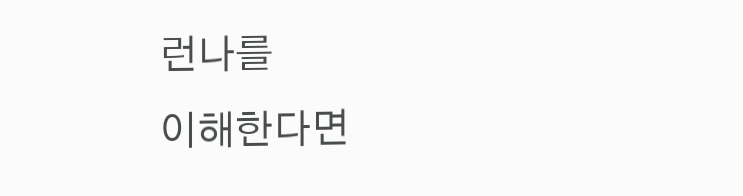런나를
이해한다면